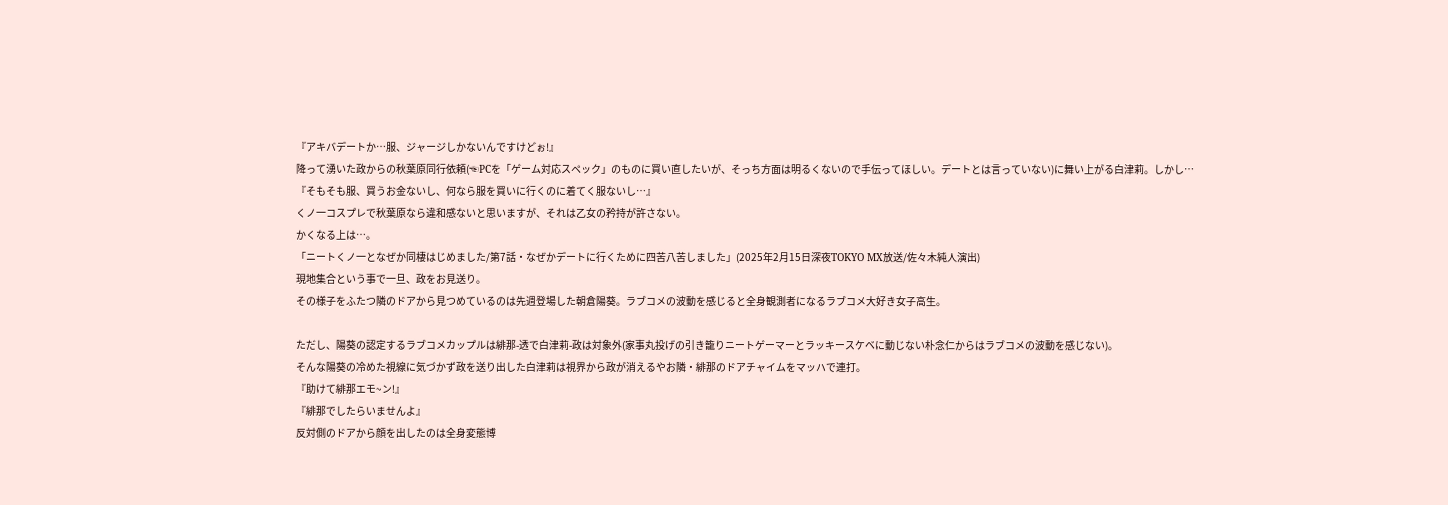『アキバデートか…服、ジャージしかないんですけどぉ!』
降って湧いた政からの秋葉原同行依頼(☜PCを「ゲーム対応スペック」のものに買い直したいが、そっち方面は明るくないので手伝ってほしい。デートとは言っていない)に舞い上がる白津莉。しかし…
『そもそも服、買うお金ないし、何なら服を買いに行くのに着てく服ないし…』
くノ一コスプレで秋葉原なら違和感ないと思いますが、それは乙女の矜持が許さない。
かくなる上は…。
「ニートくノ一となぜか同棲はじめました/第7話・なぜかデートに行くために四苦八苦しました」(2025年2月15日深夜TOKYO MX放送/佐々木純人演出)
現地集合という事で一旦、政をお見送り。
その様子をふたつ隣のドアから見つめているのは先週登場した朝倉陽葵。ラブコメの波動を感じると全身観測者になるラブコメ大好き女子高生。

ただし、陽葵の認定するラブコメカップルは緋那-透で白津莉-政は対象外(家事丸投げの引き籠りニートゲーマーとラッキースケベに動じない朴念仁からはラブコメの波動を感じない)。
そんな陽葵の冷めた視線に気づかず政を送り出した白津莉は視界から政が消えるやお隣・緋那のドアチャイムをマッハで連打。
『助けて緋那エモ~ン!』
『緋那でしたらいませんよ』
反対側のドアから顔を出したのは全身変態博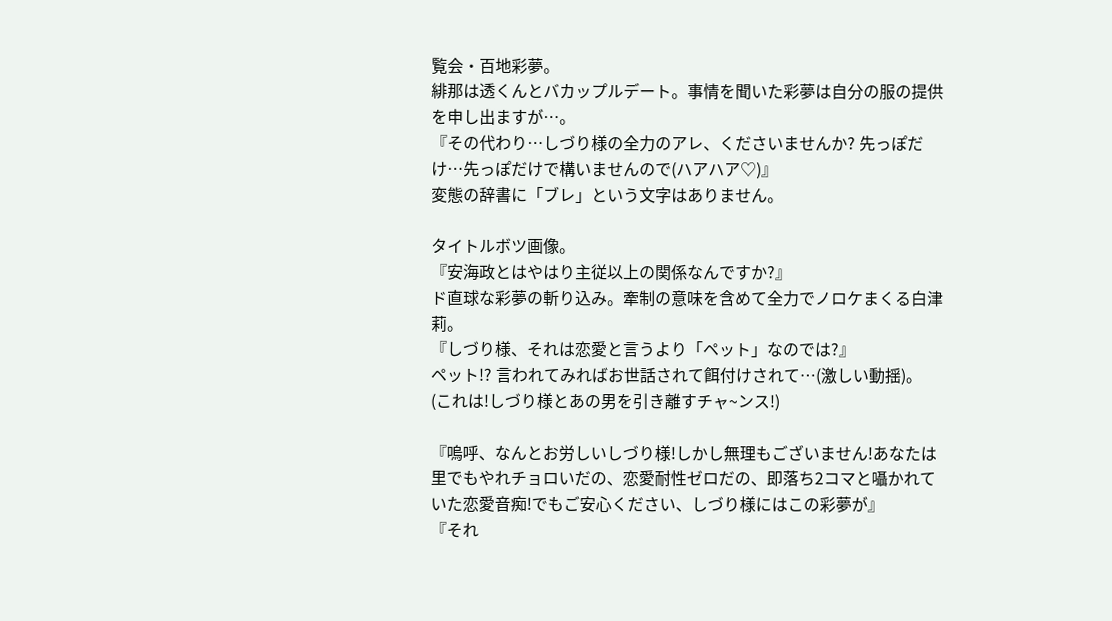覧会・百地彩夢。
緋那は透くんとバカップルデート。事情を聞いた彩夢は自分の服の提供を申し出ますが…。
『その代わり…しづり様の全力のアレ、くださいませんか? 先っぽだけ…先っぽだけで構いませんので(ハアハア♡)』
変態の辞書に「ブレ」という文字はありません。

タイトルボツ画像。
『安海政とはやはり主従以上の関係なんですか?』
ド直球な彩夢の斬り込み。牽制の意味を含めて全力でノロケまくる白津莉。
『しづり様、それは恋愛と言うより「ペット」なのでは?』
ペット!? 言われてみればお世話されて餌付けされて…(激しい動揺)。
(これは!しづり様とあの男を引き離すチャ~ンス!)

『嗚呼、なんとお労しいしづり様!しかし無理もございません!あなたは里でもやれチョロいだの、恋愛耐性ゼロだの、即落ち2コマと囁かれていた恋愛音痴!でもご安心ください、しづり様にはこの彩夢が』
『それ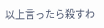以上言ったら殺すわ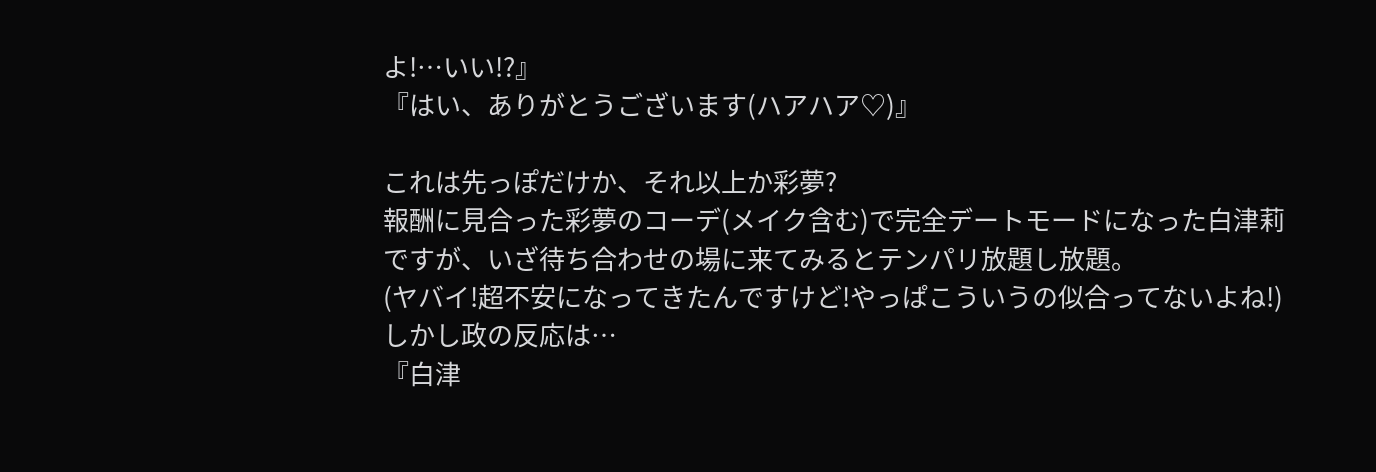よ!…いい!?』
『はい、ありがとうございます(ハアハア♡)』

これは先っぽだけか、それ以上か彩夢?
報酬に見合った彩夢のコーデ(メイク含む)で完全デートモードになった白津莉ですが、いざ待ち合わせの場に来てみるとテンパリ放題し放題。
(ヤバイ!超不安になってきたんですけど!やっぱこういうの似合ってないよね!)
しかし政の反応は…
『白津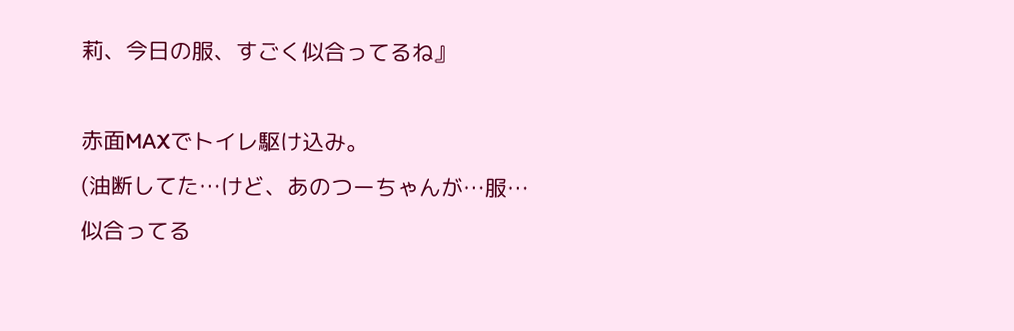莉、今日の服、すごく似合ってるね』

赤面MAXでトイレ駆け込み。
(油断してた…けど、あのつーちゃんが…服…似合ってる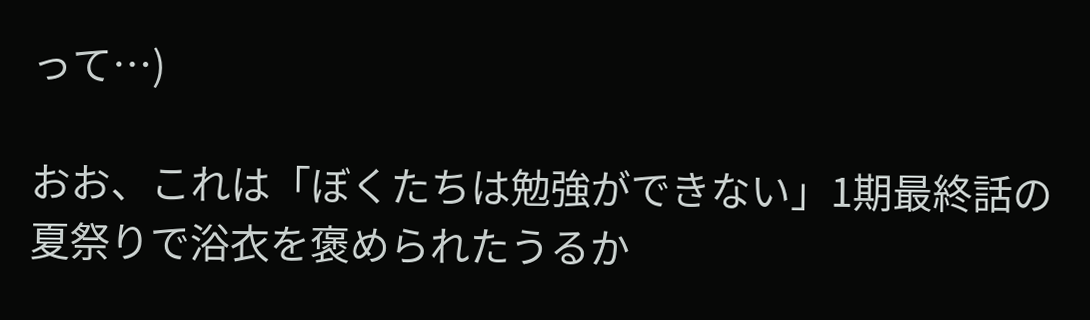って…)

おお、これは「ぼくたちは勉強ができない」1期最終話の夏祭りで浴衣を褒められたうるか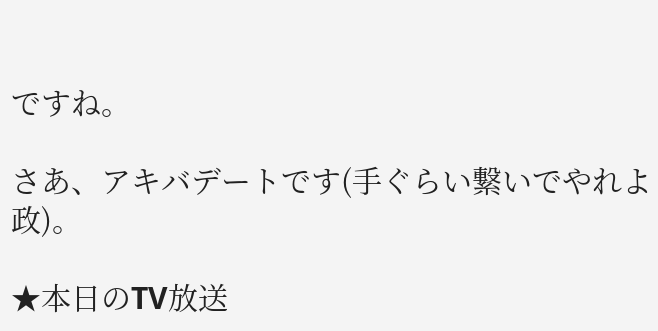ですね。

さあ、アキバデートです(手ぐらい繋いでやれよ政)。

★本日のTV放送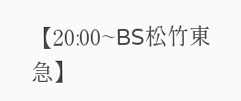【20:00~BS松竹東急】